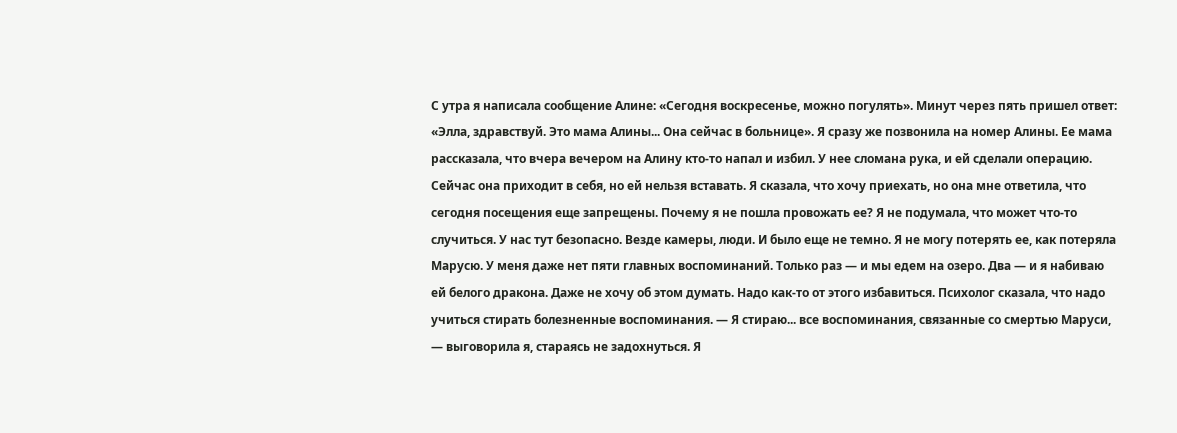С утра я написала сообщение Алине: «Сегодня воскресенье, можно погулять». Минут через пять пришел ответ: «Элла, здравствуй. Это мама Алины... Она сейчас в больнице». Я сразу же позвонила на номер Алины. Ее мама рассказала, что вчера вечером на Алину кто-то напал и избил. У нее сломана рука, и ей сделали операцию. Сейчас она приходит в себя, но ей нельзя вставать. Я сказала, что хочу приехать, но она мне ответила, что сегодня посещения еще запрещены. Почему я не пошла провожать ее? Я не подумала, что может что-то случиться. У нас тут безопасно. Везде камеры, люди. И было еще не темно. Я не могу потерять ее, как потеряла Марусю. У меня даже нет пяти главных воспоминаний. Только раз — и мы едем на озеро. Два — и я набиваю ей белого дракона. Даже не хочу об этом думать. Надо как-то от этого избавиться. Психолог сказала, что надо учиться стирать болезненные воспоминания. — Я стираю... все воспоминания, связанные со смертью Маруси, — выговорила я, стараясь не задохнуться. Я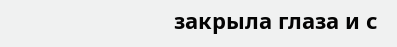закрыла глаза и с